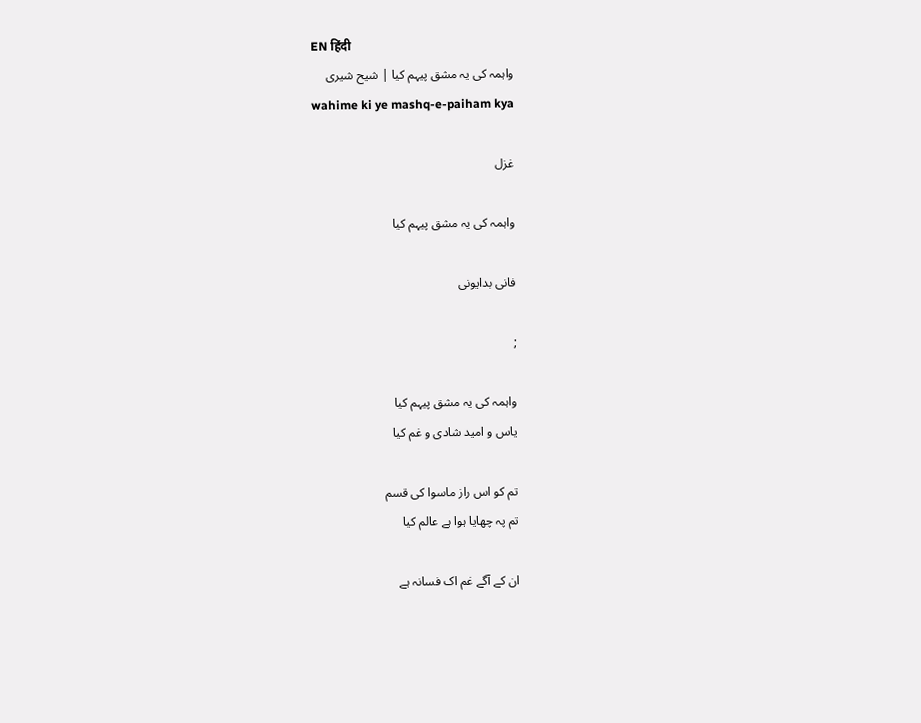EN हिंदी
واہمہ کی یہ مشق پیہم کیا | شیح شیری
wahime ki ye mashq-e-paiham kya

غزل

واہمہ کی یہ مشق پیہم کیا

فانی بدایونی

;

واہمہ کی یہ مشق پیہم کیا
یاس و امید شادی و غم کیا

تم کو اس راز ماسوا کی قسم
تم پہ چھایا ہوا ہے عالم کیا

ان کے آگے غم اک فسانہ ہے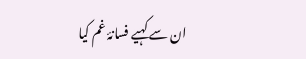ان سے کہیے فسانۂ غم کیا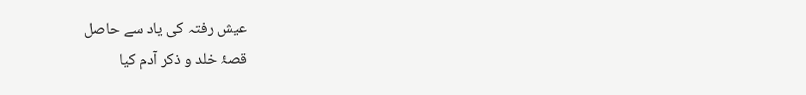عیش رفتہ کی یاد سے حاصل
قصۂ خلد و ذکر آدم کیا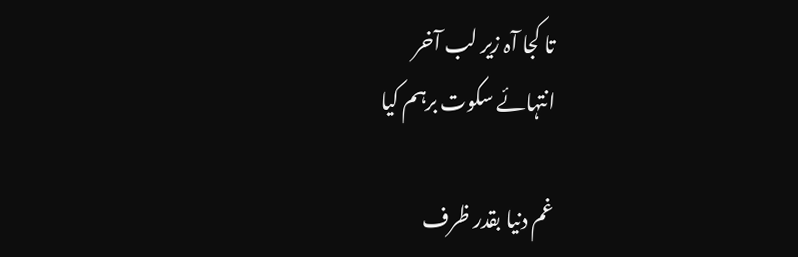تا کجا آہ زیر لب آخر
انتہائے سکوت برہم کیا

غم دنیا بقدر ظرف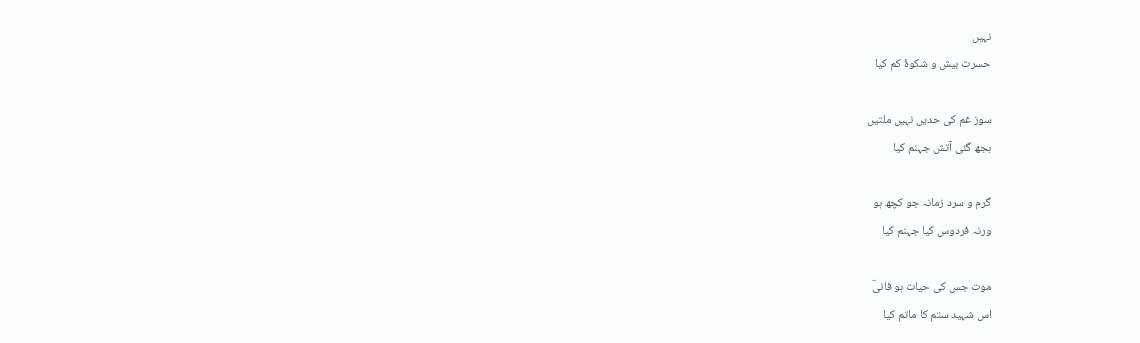نہیں
حسرت بیش و شکوۂ کم کیا

سوز غم کی حدیں نہیں ملتیں
بجھ گئی آتش جہنم کیا

گرم و سرد زمانہ جو کچھ ہو
ورنہ فردوس کیا جہنم کیا

موت جس کی حیات ہو فانیؔ
اس شہید ستم کا ماتم کیا